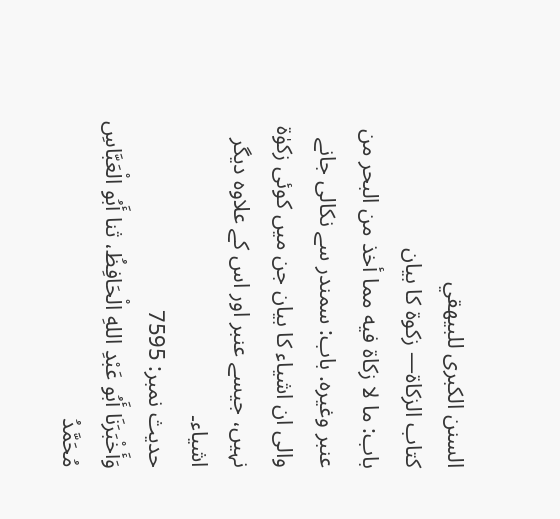السنن الكبرى للبيهقي
كتاب الزكاة— زکوۃ کا بیان
باب: ما لا زكاة فيه مما أخذ من البحر من عنبر وغيره. باب: سمندر سے نکالی جانے والی ان اشیاء کا بیان جن میں کوئی زکوٰۃ نہیں، جیسے عنبر اور اس کے علاوہ دیگر اشیاء۔
حدیث نمبر: 7595
وَأَخْبَرَنَا أَبُو عَبْدِ اللهِ الْحَافِظُ، ثنا أَبُو الْعَبَّاسِ مُحَمَّدُ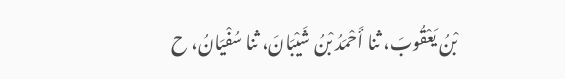بْنُ يَعْقُوبَ، ثنا أَحْمَدُ بْنُ شَيْبَانَ، ثنا سُفْيَانُ، ح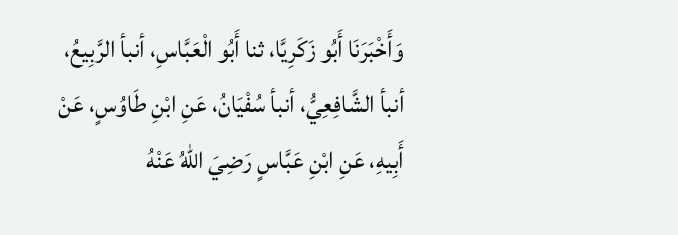وَأَخْبَرَنَا أَبُو زَكَرِيَّا، ثنا أَبُو الْعَبَّاسِ، أنبأ الرَّبِيعُ، أنبأ الشَّافِعِيُّ، أنبأ سُفْيَانُ، عَنِ ابْنِ طَاوُسٍ، عَنْ أَبِيهِ، عَنِ ابْنِ عَبَّاسٍ رَضِيَ اللهُ عَنْهُ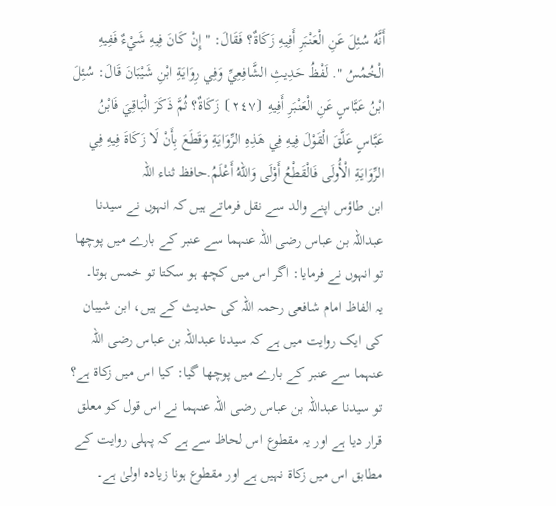أَنَّهُ سُئِلَ عَنِ الْعَنْبَرِ أَفِيهِ زَكَاةٌ؟ فَقَالَ: " إِنْ كَانَ فِيهِ شَيْءٌ فَفِيهِ الْخُمُسُ ". لَفْظُ حَدِيثِ الشَّافِعِيِّ وَفِي رِوَايَةِ ابْنِ شَيْبَانَ قَالَ: سُئِلَ ابْنُ عَبَّاسٍ عَنِ الْعَنْبَرِ أَفِيهِ ⦗٢٤٧⦘ زَكَاةٌ؟ ثُمَّ ذَكَرَ الْبَاقِيَ فَابْنُ عَبَّاسٍ عَلَّقَ الْقَوْلَ فِيهِ فِي هَذِهِ الرِّوَايَةِ وَقَطَعَ بِأَنْ لَا زَكَاةَ فِيهِ فِي الرِّوَايَةِ الْأُولَى فَالْقَطْعُ أَوْلَى وَاللهُ أَعْلَمُ.حافظ ثناء اللہ
ابن طاؤس اپنے والد سے نقل فرماتے ہیں کہ انہوں نے سیدنا عبداللہ بن عباس رضی اللہ عنہما سے عنبر کے بارے میں پوچھا تو انہوں نے فرمایا: اگر اس میں کچھ ہو سکتا تو خمس ہوتا۔
یہ الفاظ امام شافعی رحمہ اللہ کی حدیث کے ہیں، ابن شیبان کی ایک روایت میں ہے کہ سیدنا عبداللہ بن عباس رضی اللہ عنہما سے عنبر کے بارے میں پوچھا گیا: کیا اس میں زکاۃ ہے؟ تو سیدنا عبداللہ بن عباس رضی اللہ عنہما نے اس قول کو معلق قرار دیا ہے اور یہ مقطوع اس لحاظ سے ہے کہ پہلی روایت کے مطابق اس میں زکاۃ نہیں ہے اور مقطوع ہونا زیادہ اولیٰ ہے۔